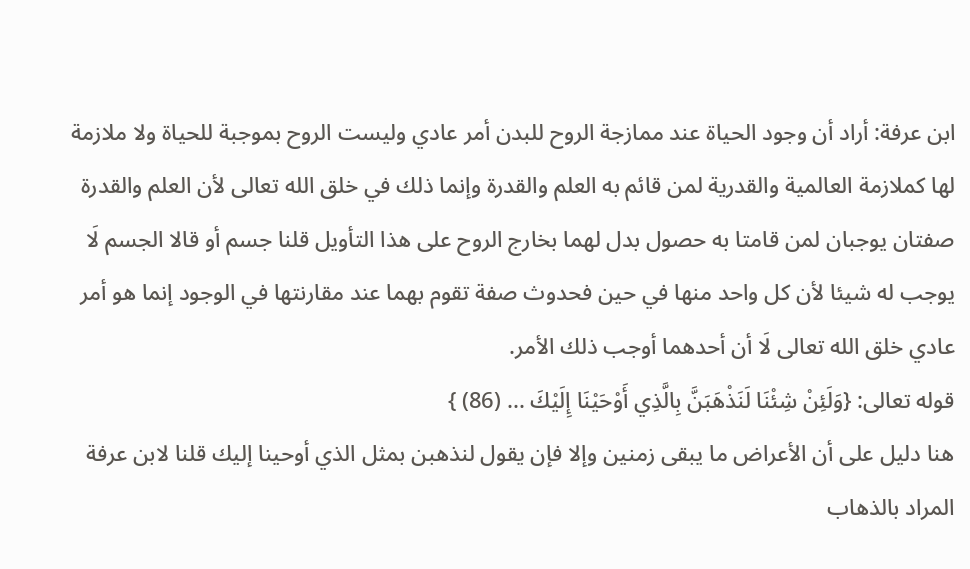ابن عرفة: أراد أن وجود الحياة عند ممازجة الروح للبدن أمر عادي وليست الروح بموجبة للحياة ولا ملازمة لها كملازمة العالمية والقدرية لمن قائم به العلم والقدرة وإنما ذلك في خلق الله تعالى لأن العلم والقدرة صفتان يوجبان لمن قامتا به حصول بدل لهما بخارج الروح على هذا التأويل قلنا جسم أو قالا الجسم لَا يوجب له شيئا لأن كل واحد منها في حين فحدوث صفة تقوم بهما عند مقارنتها في الوجود إنما هو أمر عادي خلق الله تعالى لَا أن أحدهما أوجب ذلك الأمر.
قوله تعالى: {وَلَئِنْ شِئْنَا لَنَذْهَبَنَّ بِالَّذِي أَوْحَيْنَا إِلَيْكَ ... (86) }
هنا دليل على أن الأعراض ما يبقى زمنين وإلا فإن يقول لنذهبن بمثل الذي أوحينا إليك قلنا لابن عرفة المراد بالذهاب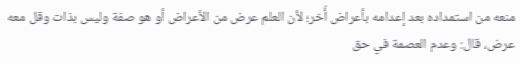منعه من استمداده بعد إعدامه بأعراض أُخر؛ لأن العلم عرض من الأعراض أو هو صفة وليس بذات وقل معه عرض، قال: وعدم العصمة في حق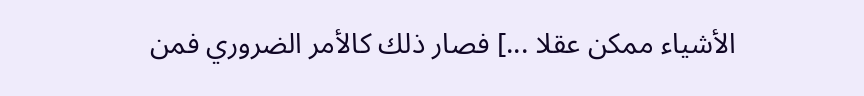الأشياء ممكن عقلا ...] فصار ذلك كالأمر الضروري فمن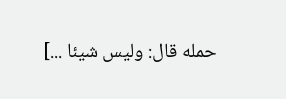حمله قال: وليس شيئا ...]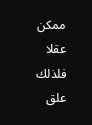ممكن عقلا فلذلك علق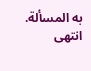به المسألة. انتهى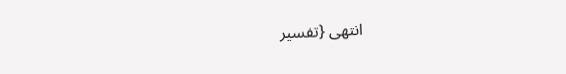انتهى {تفسير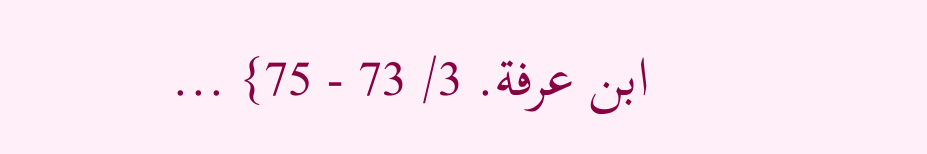ابن عرفة. 3/ 73 - 75} ...